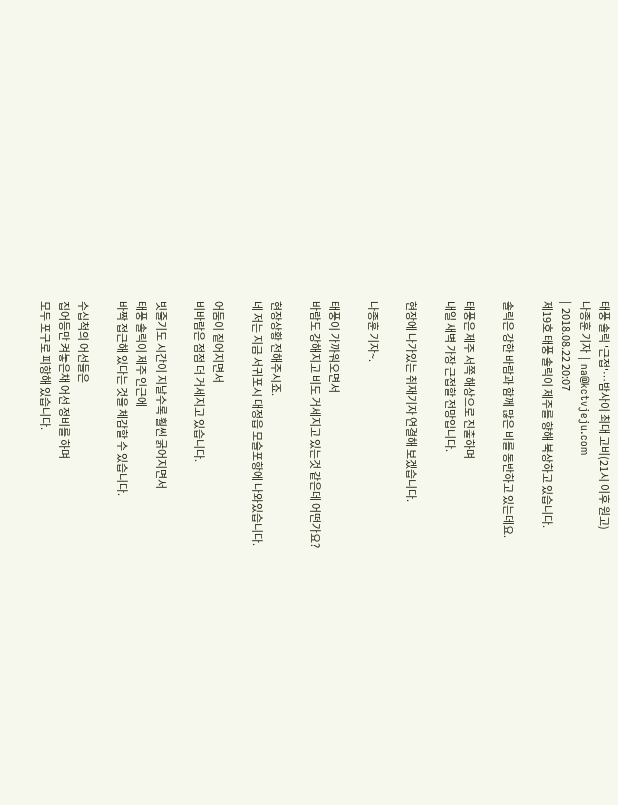태풍 솔릭 '근접'…밤사이 최대 고비(21시 이후 원고)
나종훈 기자  |  na@kctvjeju.com
|  2018.08.22 20:07
제19호 태풍 솔릭이 제주를 향해 북상하고 있습니다.

솔릭은 강한 바람과 함께 많은 비를 동반하고 있는데요.

태풍은 제주 서쪽 해상으로 진출하며
내일 새벽 가장 근접할 전망입니다.

현장에 나가있는 취재기자 연결해 보겠습니다.

나종훈 기자~.

태풍이 가까워오면서
바람도 강해지고 비도 거세지고 있는것 같은데 어떤가요?

현장상황 전해주시죠.
네 저는 지금 서귀포시 대정읍 모슬포항에 나와있습니다.

어둠이 짙어지면서
비바람은 점점 더 거세지고 있습니다.

빗줄기도 시간이 지날수록 훨씬 굵어지면서
태풍 솔릭이 제주 인근에
바짝 접근해 있다는 것을 체감할 수 있습니다.

수십척의 어선들은
집어등만 켜놓은채 어선 정비를 하며
모두 포구로 피항해 있습니다.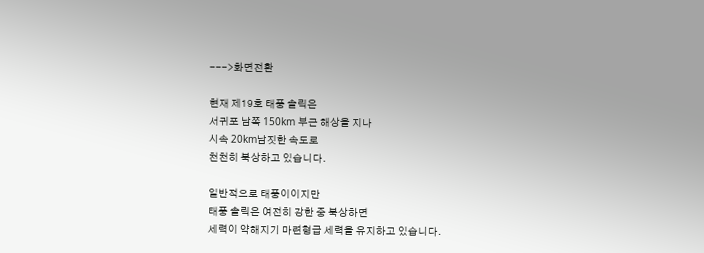--->화면전환

현재 제19호 태풍 솔릭은
서귀포 남쪽 150km 부근 해상을 지나
시속 20km남짓한 속도로
천천히 북상하고 있습니다.

일반적으로 태풍이이지만
태풍 솔릭은 여전히 강한 중 북상하면
세력이 약해지기 마련형급 세력을 유지하고 있습니다.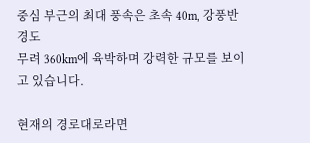중심 부근의 최대 풍속은 초속 40m, 강풍반경도
무려 360km에 육박하며 강력한 규모를 보이고 있습니다.

현재의 경로대로라면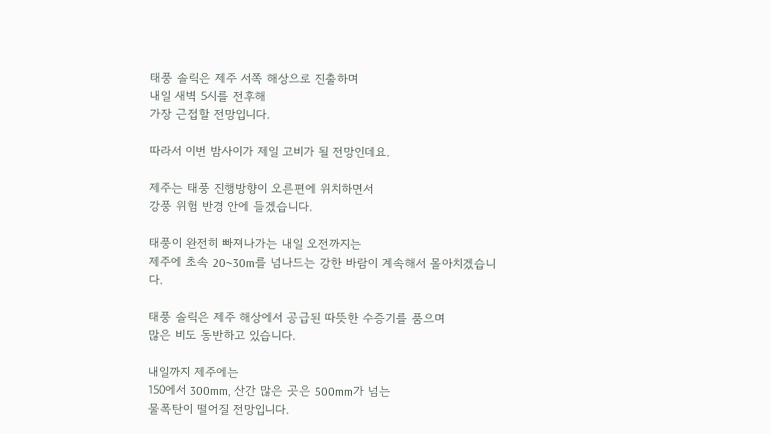태풍 솔릭은 제주 서쪽 해상으로 진출하며
내일 새벽 5시를 전후해
가장 근접할 전망입니다.

따라서 이번 밤사이가 제일 고비가 될 전망인데요.

제주는 태풍 진행방향이 오른편에 위치하면서
강풍 위험 반경 안에 들겠습니다.

태풍이 완전히 빠져나가는 내일 오전까지는
제주에 초속 20~30m를 넘나드는 강한 바람이 계속해서 몰아치겠습니다.

태풍 솔릭은 제주 해상에서 공급된 따뜻한 수증기를 품으며
많은 비도 동반하고 있습니다.

내일까지 제주에는
150에서 300mm, 산간 많은 곳은 500mm가 넘는
물폭탄이 떨어질 전망입니다.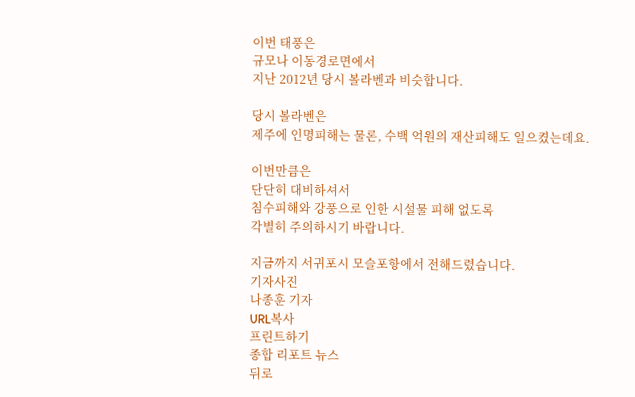이번 태풍은
규모나 이동경로면에서
지난 2012년 당시 볼라벤과 비슷합니다.

당시 볼라벤은
제주에 인명피해는 물론, 수백 억원의 재산피해도 일으켰는데요.

이번만큼은
단단히 대비하셔서
침수피해와 강풍으로 인한 시설물 피해 없도록
각별히 주의하시기 바랍니다.

지금까지 서귀포시 모슬포항에서 전해드렸습니다.
기자사진
나종훈 기자
URL복사
프린트하기
종합 리포트 뉴스
뒤로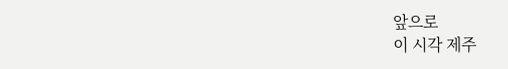앞으로
이 시각 제주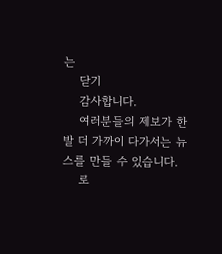는
    닫기
    감사합니다.
    여러분들의 제보가 한발 더 가까이 다가서는 뉴스를 만들 수 있습니다.
    로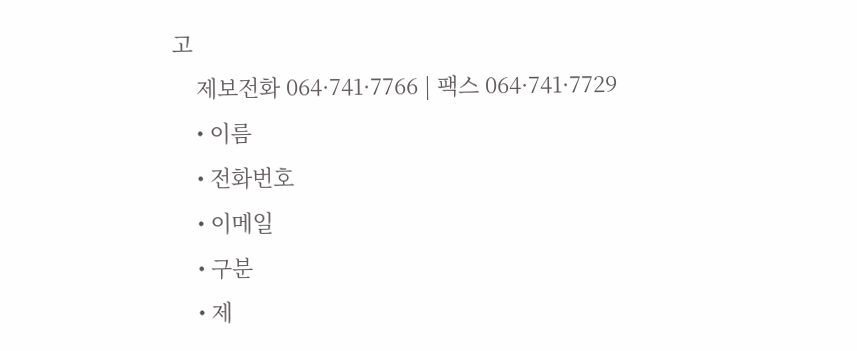고
    제보전화 064·741·7766 | 팩스 064·741·7729
    • 이름
    • 전화번호
    • 이메일
    • 구분
    • 제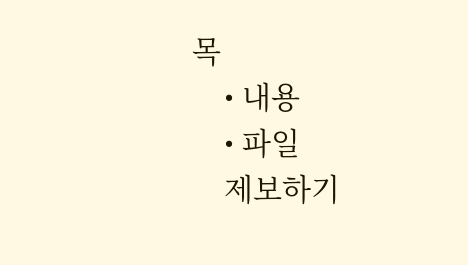목
    • 내용
    • 파일
    제보하기